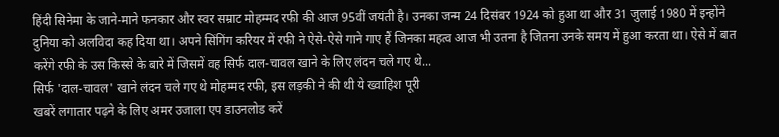हिंदी सिनेमा के जाने-माने फनकार और स्वर सम्राट मोहम्मद रफी की आज 95वीं जयंती है। उनका जन्म 24 दिसंबर 1924 को हुआ था और 31 जुलाई 1980 में इन्होंने दुनिया को अलविदा कह दिया था। अपने सिंगिंग करियर में रफी ने ऐसे-ऐसे गाने गाए हैं जिनका महत्व आज भी उतना है जितना उनके समय में हुआ करता था। ऐसे में बात करेंगे रफी के उस किस्से के बारे में जिसमें वह सिर्फ दाल-चावल खाने के लिए लंदन चले गए थे...
सिर्फ 'दाल-चावल' खाने लंदन चले गए थे मोहम्मद रफी, इस लड़की ने की थी ये ख्वाहिश पूरी
खबरें लगातार पढ़ने के लिए अमर उजाला एप डाउनलोड करें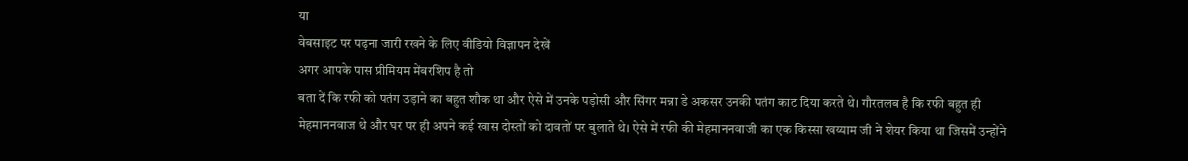या
वेबसाइट पर पढ़ना जारी रखने के लिए वीडियो विज्ञापन देखें
अगर आपके पास प्रीमियम मेंबरशिप है तो
बता दें कि रफी को पतंग उड़ाने का बहुत शौक था और ऐसे में उनके पड़ोसी और सिंगर मन्ना डे अकसर उनकी पतंग काट दिया करते थे। गौरतलब है कि रफी बहुत ही मेहमाननवाज थे और घर पर ही अपने कई खास दोस्तों को दावतों पर बुलाते थे। ऐसे में रफी की मेहमाननवाजी का एक किस्सा खय्याम जी ने शेयर किया था जिसमें उन्होंने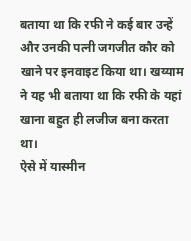बताया था कि रफी ने कई बार उन्हें और उनकी पत्नी जगजीत कौर को खाने पर इनवाइट किया था। खय्याम ने यह भी बताया था कि रफी के यहां खाना बहुत ही लजीज बना करता था।
ऐसे में यास्मीन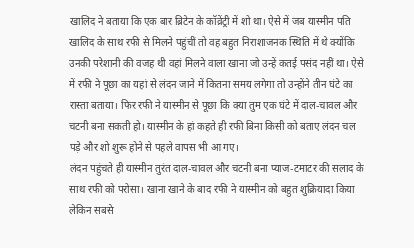खालिद ने बताया कि एक बार ब्रिटेन के कॉव्रेंट्री में शो था। ऐसे में जब यास्मीन पति खालिद के साथ रफी से मिलने पहुंचीं तो वह बहुत निराशाजनक स्थिति में थे क्योंकि उनकी परेशानी की वजह थी वहां मिलने वाला खाना जो उन्हें कतई पसंद नहीं था। ऐसे में रफी ने पूछा का यहां से लंदन जाने में कितना समय लगेगा तो उन्होंने तीन घंटे का रास्ता बताया। फिर रफी ने यास्मीन से पूछा कि क्या तुम एक घंटे में दाल-चावल और चटनी बना सकती हो। यास्मीन के हां कहते ही रफी बिना किसी को बताए लंदन चल पड़े और शो शुरू होने से पहले वापस भी आ गए।
लंदन पहुंचते ही यास्मीन तुरंत दाल-चावल और चटनी बना प्याज-टमाटर की सलाद के साथ रफी को परोसा। खाना खाने के बाद रफी ने यास्मीन को बहुत शुक्रियादा किया लेकिन सबसे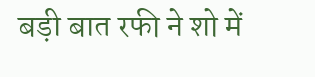बड़ी बात रफी ने शो में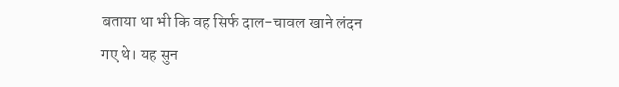बताया था भी कि वह सिर्फ दाल-चावल खाने लंदन गए थे। यह सुन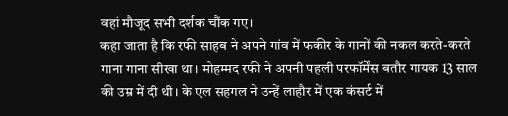वहां मौजूद सभी दर्शक चौंक गए।
कहा जाता है कि रफी साहब ने अपने गांव में फकीर के गानों की नकल करते-करते गाना गाना सीखा था। मोहम्मद रफी ने अपनी पहली परफॉर्मेंस बतौर गायक 13 साल की उम्र में दी थी। के एल सहगल ने उन्हें लाहौर में एक कंसर्ट में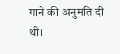गाने की अनुमति दी थी।